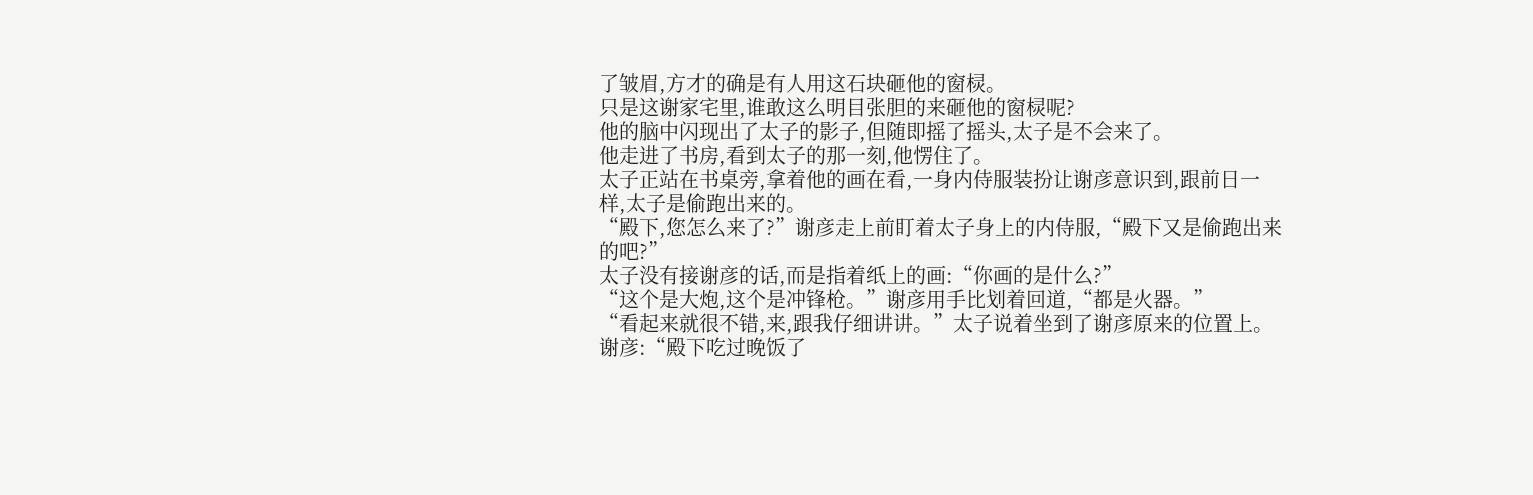了皱眉,方才的确是有人用这石块砸他的窗棂。
只是这谢家宅里,谁敢这么明目张胆的来砸他的窗棂呢?
他的脑中闪现出了太子的影子,但随即摇了摇头,太子是不会来了。
他走进了书房,看到太子的那一刻,他愣住了。
太子正站在书桌旁,拿着他的画在看,一身内侍服装扮让谢彦意识到,跟前日一样,太子是偷跑出来的。
“殿下,您怎么来了?”谢彦走上前盯着太子身上的内侍服,“殿下又是偷跑出来的吧?”
太子没有接谢彦的话,而是指着纸上的画:“你画的是什么?”
“这个是大炮,这个是冲锋枪。”谢彦用手比划着回道,“都是火器。”
“看起来就很不错,来,跟我仔细讲讲。”太子说着坐到了谢彦原来的位置上。
谢彦:“殿下吃过晚饭了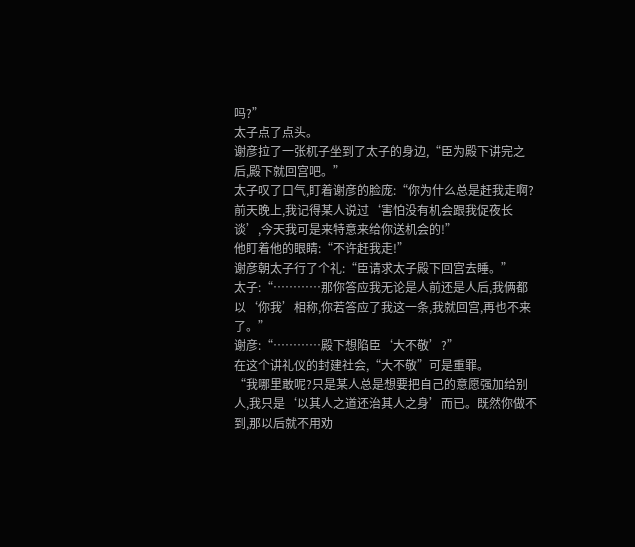吗?”
太子点了点头。
谢彦拉了一张杌子坐到了太子的身边,“臣为殿下讲完之后,殿下就回宫吧。”
太子叹了口气,盯着谢彦的脸庞:“你为什么总是赶我走啊?前天晚上,我记得某人说过‘害怕没有机会跟我促夜长谈’,今天我可是来特意来给你送机会的!”
他盯着他的眼睛:“不许赶我走!”
谢彦朝太子行了个礼:“臣请求太子殿下回宫去睡。”
太子:“…………那你答应我无论是人前还是人后,我俩都以‘你我’相称,你若答应了我这一条,我就回宫,再也不来了。”
谢彦:“…………殿下想陷臣‘大不敬’?”
在这个讲礼仪的封建社会,“大不敬”可是重罪。
“我哪里敢呢?只是某人总是想要把自己的意愿强加给别人,我只是‘以其人之道还治其人之身’而已。既然你做不到,那以后就不用劝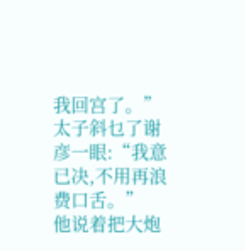我回宫了。”
太子斜乜了谢彦一眼:“我意已决,不用再浪费口舌。”
他说着把大炮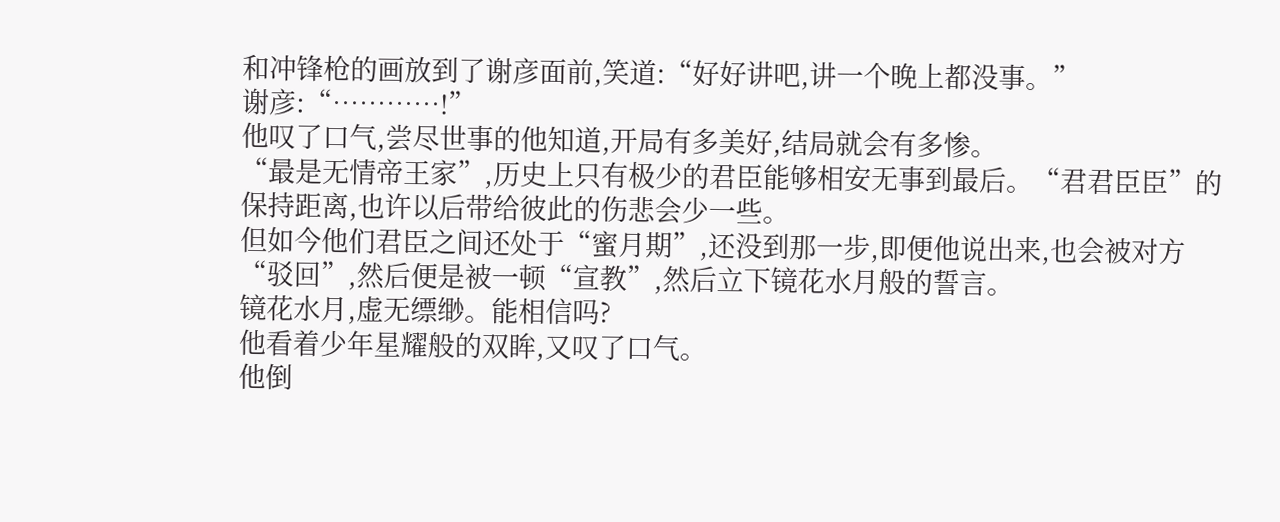和冲锋枪的画放到了谢彦面前,笑道:“好好讲吧,讲一个晚上都没事。”
谢彦:“…………!”
他叹了口气,尝尽世事的他知道,开局有多美好,结局就会有多惨。
“最是无情帝王家”,历史上只有极少的君臣能够相安无事到最后。“君君臣臣”的保持距离,也许以后带给彼此的伤悲会少一些。
但如今他们君臣之间还处于“蜜月期”,还没到那一步,即便他说出来,也会被对方“驳回”,然后便是被一顿“宣教”,然后立下镜花水月般的誓言。
镜花水月,虚无缥缈。能相信吗?
他看着少年星耀般的双眸,又叹了口气。
他倒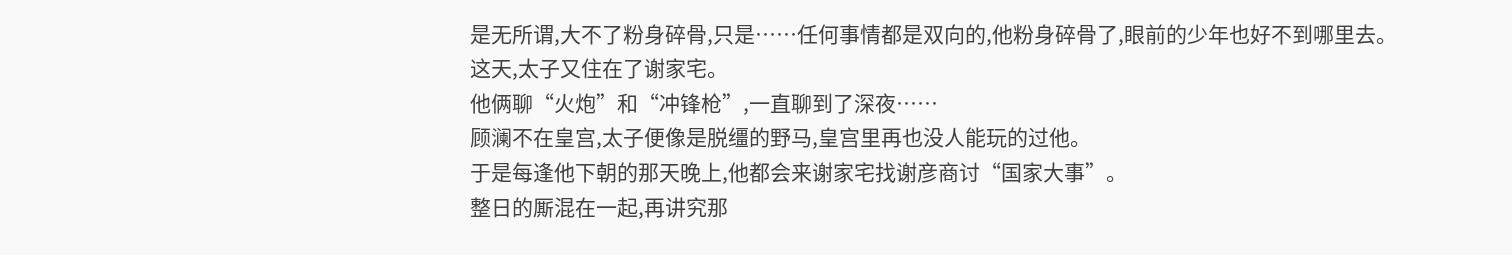是无所谓,大不了粉身碎骨,只是……任何事情都是双向的,他粉身碎骨了,眼前的少年也好不到哪里去。
这天,太子又住在了谢家宅。
他俩聊“火炮”和“冲锋枪”,一直聊到了深夜……
顾澜不在皇宫,太子便像是脱缰的野马,皇宫里再也没人能玩的过他。
于是每逢他下朝的那天晚上,他都会来谢家宅找谢彦商讨“国家大事”。
整日的厮混在一起,再讲究那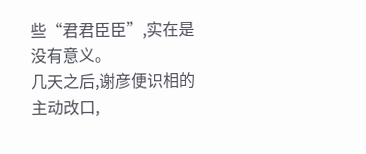些“君君臣臣”,实在是没有意义。
几天之后,谢彦便识相的主动改口,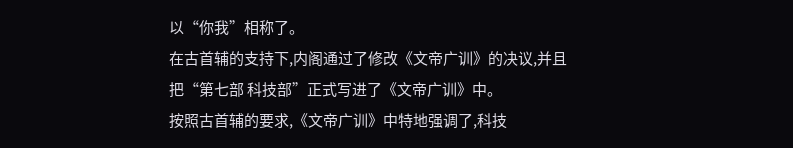以“你我”相称了。
在古首辅的支持下,内阁通过了修改《文帝广训》的决议,并且把“第七部 科技部”正式写进了《文帝广训》中。
按照古首辅的要求,《文帝广训》中特地强调了,科技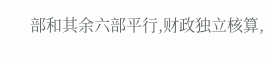部和其余六部平行,财政独立核算,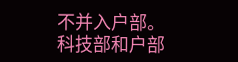不并入户部。
科技部和户部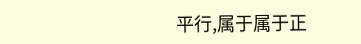平行,属于属于正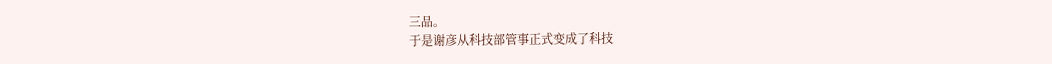三品。
于是谢彦从科技部管事正式变成了科技